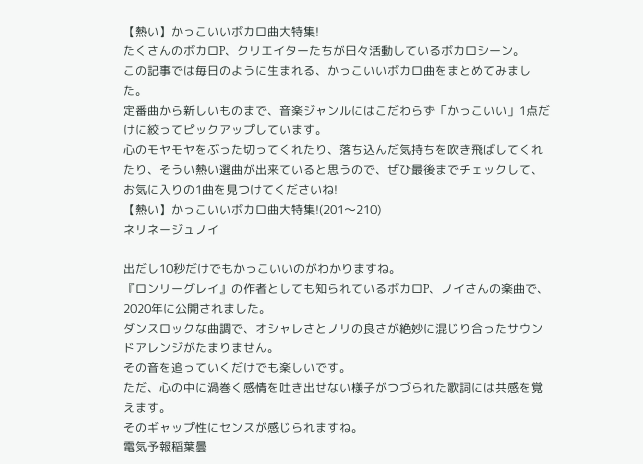【熱い】かっこいいボカロ曲大特集!
たくさんのボカロP、クリエイターたちが日々活動しているボカロシーン。
この記事では毎日のように生まれる、かっこいいボカロ曲をまとめてみました。
定番曲から新しいものまで、音楽ジャンルにはこだわらず「かっこいい」1点だけに絞ってピックアップしています。
心のモヤモヤをぶった切ってくれたり、落ち込んだ気持ちを吹き飛ばしてくれたり、そうい熱い選曲が出来ていると思うので、ぜひ最後までチェックして、お気に入りの1曲を見つけてくださいね!
【熱い】かっこいいボカロ曲大特集!(201〜210)
ネリネージュノイ

出だし10秒だけでもかっこいいのがわかりますね。
『ロンリーグレイ』の作者としても知られているボカロP、ノイさんの楽曲で、2020年に公開されました。
ダンスロックな曲調で、オシャレさとノリの良さが絶妙に混じり合ったサウンドアレンジがたまりません。
その音を追っていくだけでも楽しいです。
ただ、心の中に渦巻く感情を吐き出せない様子がつづられた歌詞には共感を覚えます。
そのギャップ性にセンスが感じられますね。
電気予報稲葉曇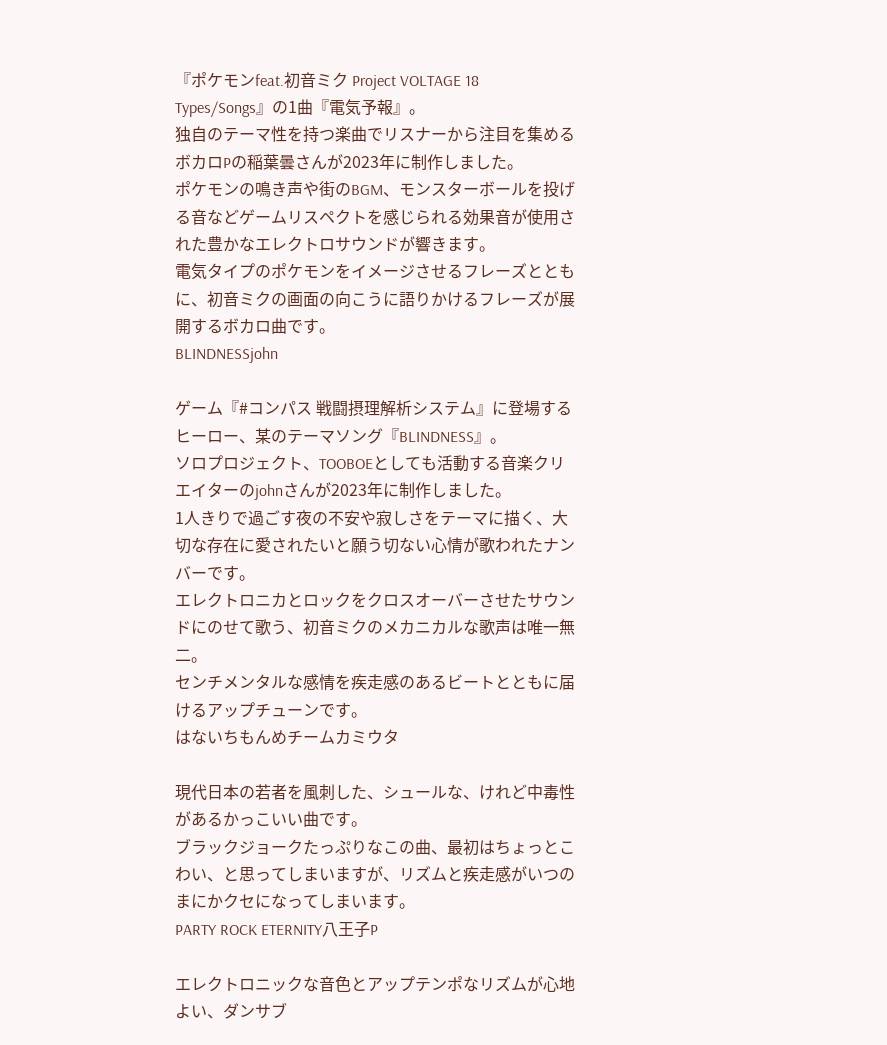『ポケモンfeat.初音ミク Project VOLTAGE 18 Types/Songs』の1曲『電気予報』。
独自のテーマ性を持つ楽曲でリスナーから注目を集めるボカロPの稲葉曇さんが2023年に制作しました。
ポケモンの鳴き声や街のBGM、モンスターボールを投げる音などゲームリスペクトを感じられる効果音が使用された豊かなエレクトロサウンドが響きます。
電気タイプのポケモンをイメージさせるフレーズとともに、初音ミクの画面の向こうに語りかけるフレーズが展開するボカロ曲です。
BLINDNESSjohn

ゲーム『#コンパス 戦闘摂理解析システム』に登場するヒーロー、某のテーマソング『BLINDNESS』。
ソロプロジェクト、TOOBOEとしても活動する音楽クリエイターのjohnさんが2023年に制作しました。
1人きりで過ごす夜の不安や寂しさをテーマに描く、大切な存在に愛されたいと願う切ない心情が歌われたナンバーです。
エレクトロニカとロックをクロスオーバーさせたサウンドにのせて歌う、初音ミクのメカニカルな歌声は唯一無二。
センチメンタルな感情を疾走感のあるビートとともに届けるアップチューンです。
はないちもんめチームカミウタ

現代日本の若者を風刺した、シュールな、けれど中毒性があるかっこいい曲です。
ブラックジョークたっぷりなこの曲、最初はちょっとこわい、と思ってしまいますが、リズムと疾走感がいつのまにかクセになってしまいます。
PARTY ROCK ETERNITY八王子P

エレクトロニックな音色とアップテンポなリズムが心地よい、ダンサブ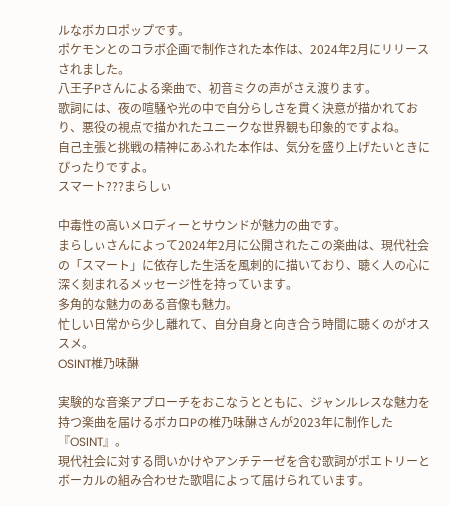ルなボカロポップです。
ポケモンとのコラボ企画で制作された本作は、2024年2月にリリースされました。
八王子Pさんによる楽曲で、初音ミクの声がさえ渡ります。
歌詞には、夜の喧騒や光の中で自分らしさを貫く決意が描かれており、悪役の視点で描かれたユニークな世界観も印象的ですよね。
自己主張と挑戦の精神にあふれた本作は、気分を盛り上げたいときにぴったりですよ。
スマート???まらしぃ

中毒性の高いメロディーとサウンドが魅力の曲です。
まらしぃさんによって2024年2月に公開されたこの楽曲は、現代社会の「スマート」に依存した生活を風刺的に描いており、聴く人の心に深く刻まれるメッセージ性を持っています。
多角的な魅力のある音像も魅力。
忙しい日常から少し離れて、自分自身と向き合う時間に聴くのがオススメ。
OSINT椎乃味醂

実験的な音楽アプローチをおこなうとともに、ジャンルレスな魅力を持つ楽曲を届けるボカロPの椎乃味醂さんが2023年に制作した『OSINT』。
現代社会に対する問いかけやアンチテーゼを含む歌詞がポエトリーとボーカルの組み合わせた歌唱によって届けられています。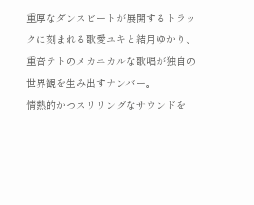重厚なダンスビートが展開するトラックに刻まれる歌愛ユキと結月ゆかり、重音テトのメカニカルな歌唱が独自の世界観を生み出すナンバー。
情熱的かつスリリングなサウンドを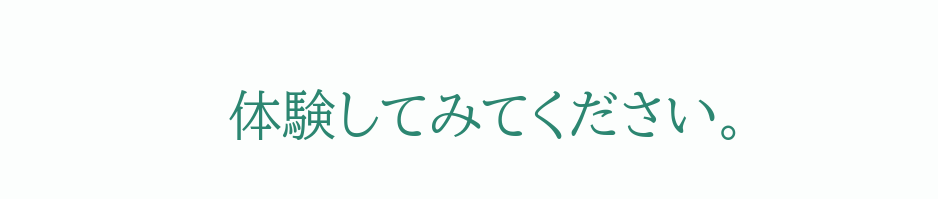体験してみてください。